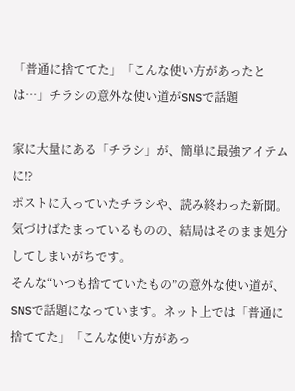「普通に捨ててた」「こんな使い方があったとは…」チラシの意外な使い道がSNSで話題

家に大量にある「チラシ」が、簡単に最強アイテムに⁉
ポストに入っていたチラシや、読み終わった新聞。気づけばたまっているものの、結局はそのまま処分してしまいがちです。
そんな“いつも捨てていたもの”の意外な使い道が、SNSで話題になっています。ネット上では「普通に捨ててた」「こんな使い方があっ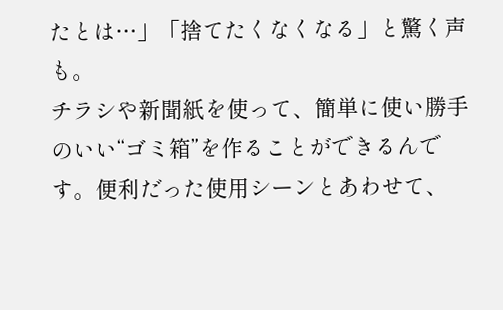たとは…」「捨てたくなくなる」と驚く声も。
チラシや新聞紙を使って、簡単に使い勝手のいい“ゴミ箱”を作ることができるんです。便利だった使用シーンとあわせて、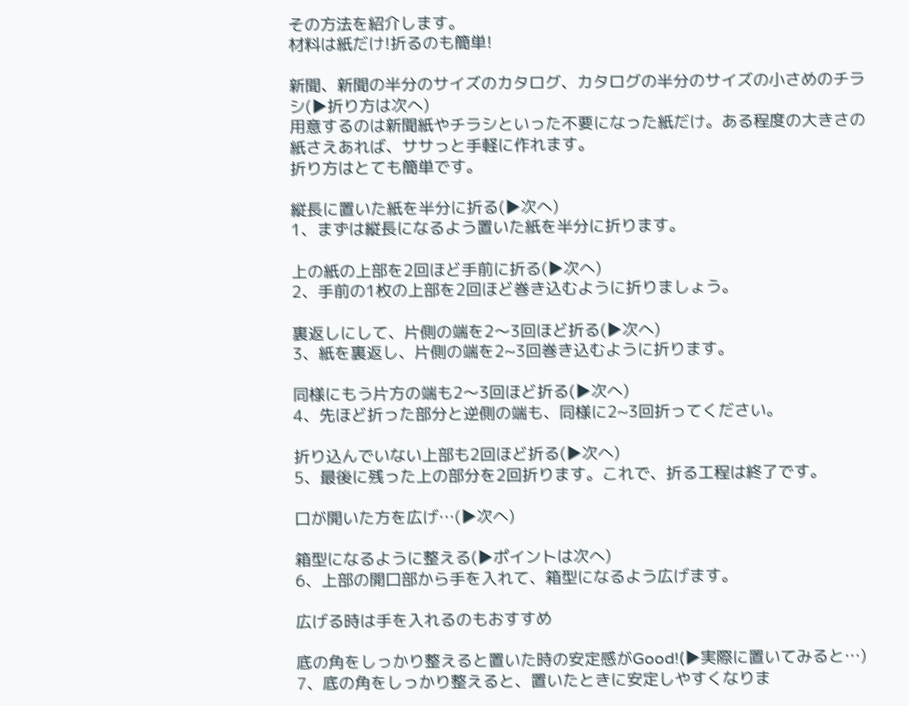その方法を紹介します。
材料は紙だけ!折るのも簡単!

新聞、新聞の半分のサイズのカタログ、カタログの半分のサイズの小さめのチラシ(▶折り方は次へ)
用意するのは新聞紙やチラシといった不要になった紙だけ。ある程度の大きさの紙さえあれば、ササっと手軽に作れます。
折り方はとても簡単です。

縦長に置いた紙を半分に折る(▶次へ)
1、まずは縦長になるよう置いた紙を半分に折ります。

上の紙の上部を2回ほど手前に折る(▶次へ)
2、手前の1枚の上部を2回ほど巻き込むように折りましょう。

裏返しにして、片側の端を2〜3回ほど折る(▶次へ)
3、紙を裏返し、片側の端を2~3回巻き込むように折ります。

同様にもう片方の端も2〜3回ほど折る(▶次へ)
4、先ほど折った部分と逆側の端も、同様に2~3回折ってください。

折り込んでいない上部も2回ほど折る(▶次へ)
5、最後に残った上の部分を2回折ります。これで、折る工程は終了です。

口が開いた方を広げ…(▶次へ)

箱型になるように整える(▶ポイントは次へ)
6、上部の開口部から手を入れて、箱型になるよう広げます。

広げる時は手を入れるのもおすすめ

底の角をしっかり整えると置いた時の安定感がGood!(▶実際に置いてみると…)
7、底の角をしっかり整えると、置いたときに安定しやすくなりま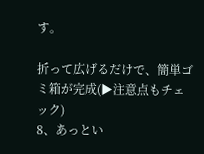す。

折って広げるだけで、簡単ゴミ箱が完成(▶注意点もチェック)
8、あっとい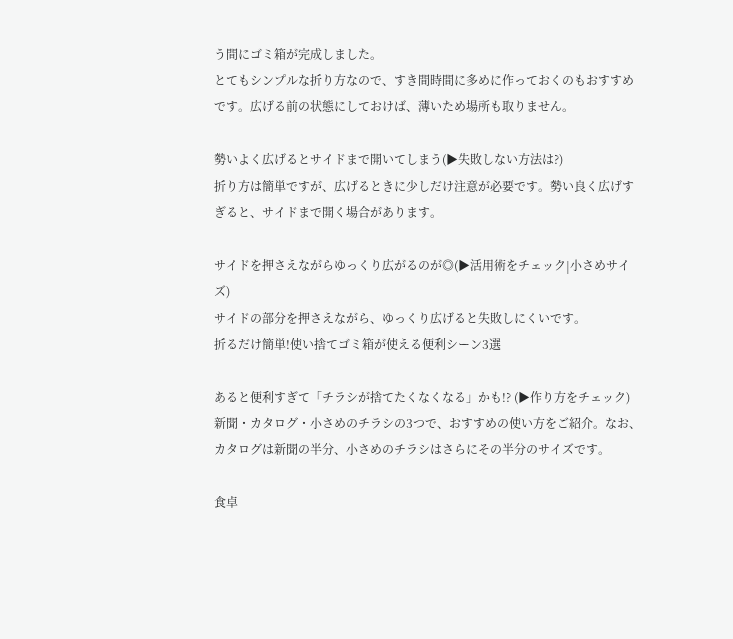う間にゴミ箱が完成しました。
とてもシンプルな折り方なので、すき間時間に多めに作っておくのもおすすめです。広げる前の状態にしておけば、薄いため場所も取りません。

勢いよく広げるとサイドまで開いてしまう(▶失敗しない方法は?)
折り方は簡単ですが、広げるときに少しだけ注意が必要です。勢い良く広げすぎると、サイドまで開く場合があります。

サイドを押さえながらゆっくり広がるのが◎(▶活用術をチェック|小さめサイズ)
サイドの部分を押さえながら、ゆっくり広げると失敗しにくいです。
折るだけ簡単!使い捨てゴミ箱が使える便利シーン3選

あると便利すぎて「チラシが捨てたくなくなる」かも!? (▶作り方をチェック)
新聞・カタログ・小さめのチラシの3つで、おすすめの使い方をご紹介。なお、カタログは新聞の半分、小さめのチラシはさらにその半分のサイズです。

食卓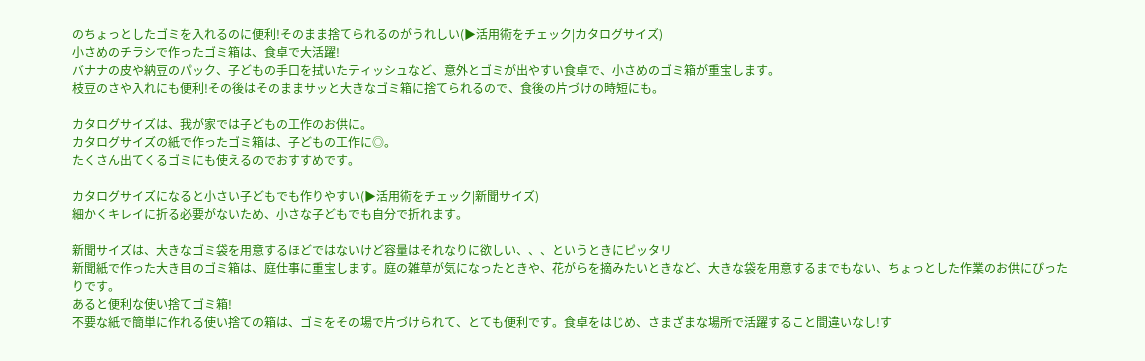のちょっとしたゴミを入れるのに便利!そのまま捨てられるのがうれしい(▶活用術をチェック|カタログサイズ)
小さめのチラシで作ったゴミ箱は、食卓で大活躍!
バナナの皮や納豆のパック、子どもの手口を拭いたティッシュなど、意外とゴミが出やすい食卓で、小さめのゴミ箱が重宝します。
枝豆のさや入れにも便利!その後はそのままサッと大きなゴミ箱に捨てられるので、食後の片づけの時短にも。

カタログサイズは、我が家では子どもの工作のお供に。
カタログサイズの紙で作ったゴミ箱は、子どもの工作に◎。
たくさん出てくるゴミにも使えるのでおすすめです。

カタログサイズになると小さい子どもでも作りやすい(▶活用術をチェック|新聞サイズ)
細かくキレイに折る必要がないため、小さな子どもでも自分で折れます。

新聞サイズは、大きなゴミ袋を用意するほどではないけど容量はそれなりに欲しい、、、というときにピッタリ
新聞紙で作った大き目のゴミ箱は、庭仕事に重宝します。庭の雑草が気になったときや、花がらを摘みたいときなど、大きな袋を用意するまでもない、ちょっとした作業のお供にぴったりです。
あると便利な使い捨てゴミ箱!
不要な紙で簡単に作れる使い捨ての箱は、ゴミをその場で片づけられて、とても便利です。食卓をはじめ、さまざまな場所で活躍すること間違いなし!す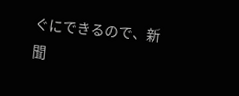ぐにできるので、新聞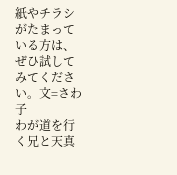紙やチラシがたまっている方は、ぜひ試してみてください。文=さわ子
わが道を行く兄と天真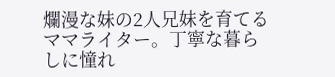爛漫な妹の2人兄妹を育てるママライター。丁寧な暮らしに憧れ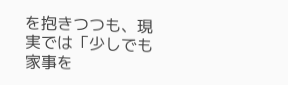を抱きつつも、現実では「少しでも家事を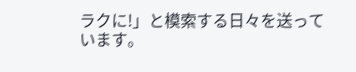ラクに!」と模索する日々を送っています。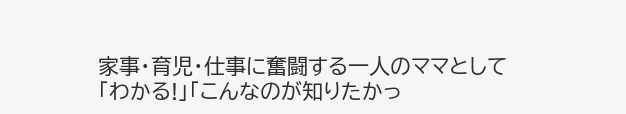家事・育児・仕事に奮闘する一人のママとして「わかる!」「こんなのが知りたかっ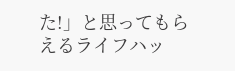た!」と思ってもらえるライフハッ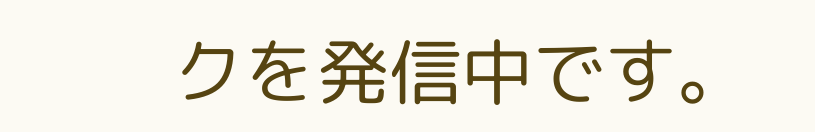クを発信中です。